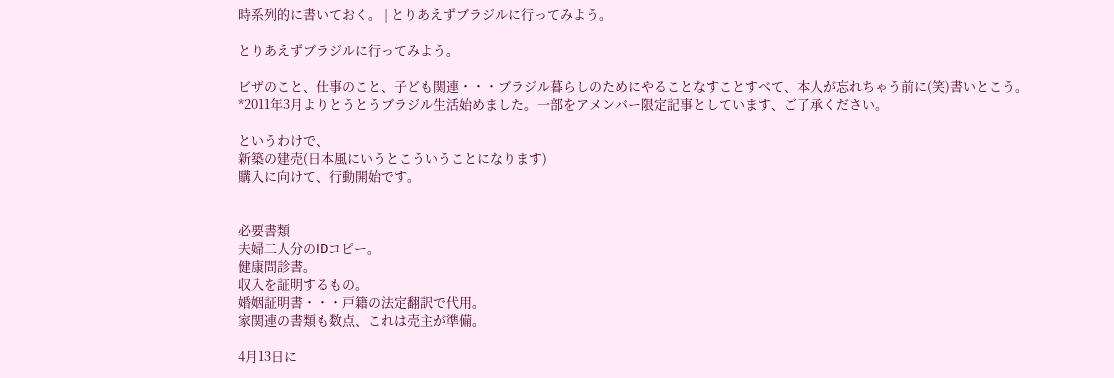時系列的に書いておく。 | とりあえずブラジルに行ってみよう。

とりあえずブラジルに行ってみよう。

ビザのこと、仕事のこと、子ども関連・・・ブラジル暮らしのためにやることなすことすべて、本人が忘れちゃう前に(笑)書いとこう。
*2011年3月よりとうとうブラジル生活始めました。一部をアメンバー限定記事としています、ご了承ください。

というわけで、
新築の建売(日本風にいうとこういうことになります)
購入に向けて、行動開始です。


必要書類
夫婦二人分のIDコピー。
健康問診書。
収入を証明するもの。
婚姻証明書・・・戸籍の法定翻訳で代用。
家関連の書類も数点、これは売主が準備。

4月13日に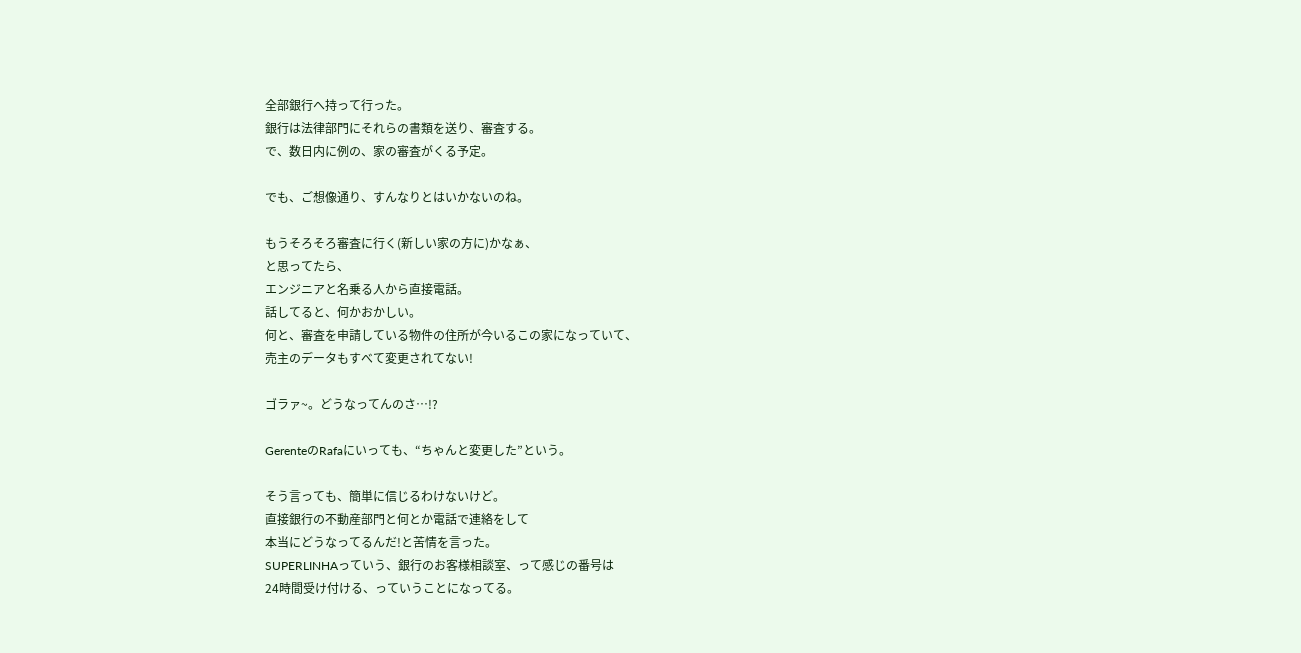全部銀行へ持って行った。
銀行は法律部門にそれらの書類を送り、審査する。
で、数日内に例の、家の審査がくる予定。

でも、ご想像通り、すんなりとはいかないのね。

もうそろそろ審査に行く(新しい家の方に)かなぁ、
と思ってたら、
エンジニアと名乗る人から直接電話。
話してると、何かおかしい。
何と、審査を申請している物件の住所が今いるこの家になっていて、
売主のデータもすべて変更されてない!

ゴラァ~。どうなってんのさ…!?

GerenteのRafaにいっても、“ちゃんと変更した”という。

そう言っても、簡単に信じるわけないけど。
直接銀行の不動産部門と何とか電話で連絡をして
本当にどうなってるんだ!と苦情を言った。
SUPERLINHAっていう、銀行のお客様相談室、って感じの番号は
24時間受け付ける、っていうことになってる。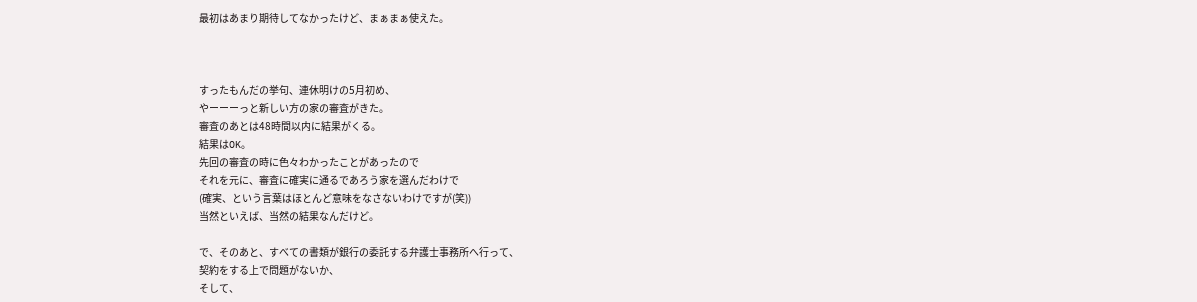最初はあまり期待してなかったけど、まぁまぁ使えた。



すったもんだの挙句、連休明けの5月初め、
やーーーっと新しい方の家の審査がきた。
審査のあとは48時間以内に結果がくる。
結果はOK。
先回の審査の時に色々わかったことがあったので
それを元に、審査に確実に通るであろう家を選んだわけで
(確実、という言葉はほとんど意味をなさないわけですが(笑))
当然といえば、当然の結果なんだけど。

で、そのあと、すべての書類が銀行の委託する弁護士事務所へ行って、
契約をする上で問題がないか、
そして、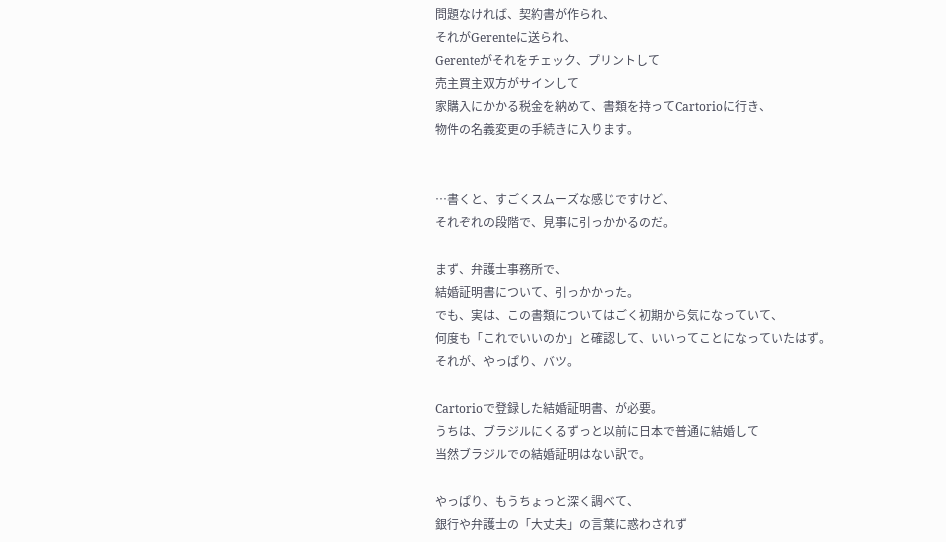問題なければ、契約書が作られ、
それがGerenteに送られ、
Gerenteがそれをチェック、プリントして
売主買主双方がサインして
家購入にかかる税金を納めて、書類を持ってCartorioに行き、
物件の名義変更の手続きに入ります。


…書くと、すごくスムーズな感じですけど、
それぞれの段階で、見事に引っかかるのだ。

まず、弁護士事務所で、
結婚証明書について、引っかかった。
でも、実は、この書類についてはごく初期から気になっていて、
何度も「これでいいのか」と確認して、いいってことになっていたはず。
それが、やっぱり、バツ。

Cartorioで登録した結婚証明書、が必要。
うちは、ブラジルにくるずっと以前に日本で普通に結婚して
当然ブラジルでの結婚証明はない訳で。

やっぱり、もうちょっと深く調べて、
銀行や弁護士の「大丈夫」の言葉に惑わされず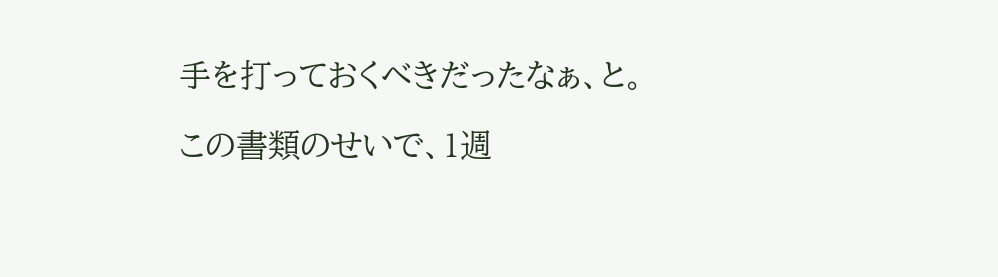手を打っておくべきだったなぁ、と。

この書類のせいで、1週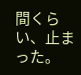間くらい、止まった。